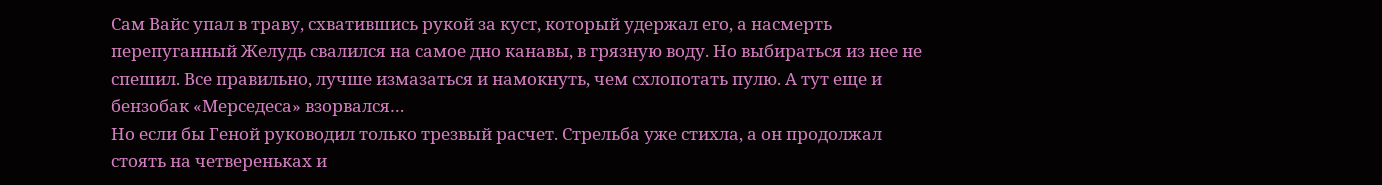Сам Вайс упал в траву, схватившись рукой за куст, который удержал его, а насмерть перепуганный Желудь свалился на самое дно канавы, в грязную воду. Но выбираться из нее не спешил. Все правильно, лучше измазаться и намокнуть, чем схлопотать пулю. А тут еще и бензобак «Мерседеса» взорвался…
Но если бы Геной руководил только трезвый расчет. Стрельба уже стихла, а он продолжал стоять на четвереньках и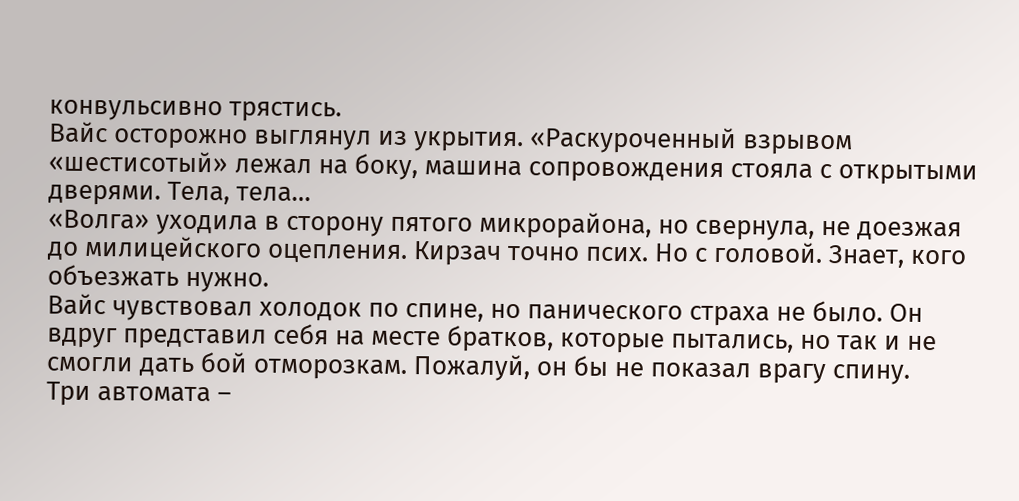конвульсивно трястись.
Вайс осторожно выглянул из укрытия. «Раскуроченный взрывом «шестисотый» лежал на боку, машина сопровождения стояла с открытыми дверями. Тела, тела…
«Волга» уходила в сторону пятого микрорайона, но свернула, не доезжая до милицейского оцепления. Кирзач точно псих. Но с головой. Знает, кого объезжать нужно.
Вайс чувствовал холодок по спине, но панического страха не было. Он вдруг представил себя на месте братков, которые пытались, но так и не смогли дать бой отморозкам. Пожалуй, он бы не показал врагу спину.
Три автомата –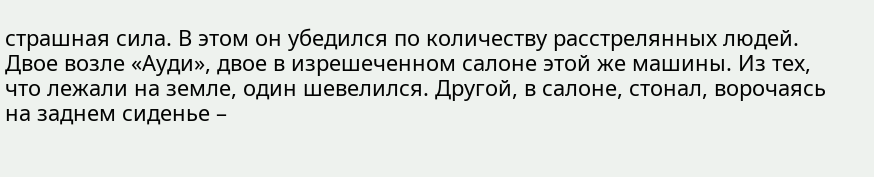страшная сила. В этом он убедился по количеству расстрелянных людей. Двое возле «Ауди», двое в изрешеченном салоне этой же машины. Из тех, что лежали на земле, один шевелился. Другой, в салоне, стонал, ворочаясь на заднем сиденье –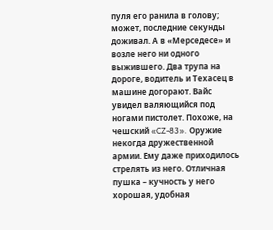пуля его ранила в голову; может, последние секунды доживал. А в «Мерседесе» и возле него ни одного выжившего. Два трупа на дороге, водитель и Техасец в машине догорают. Вайс увидел валяющийся под ногами пистолет. Похоже, на чешский «CZ-83». Оружие некогда дружественной армии. Ему даже приходилось стрелять из него. Отличная пушка – кучность у него хорошая, удобная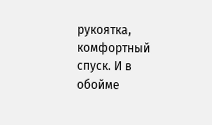рукоятка, комфортный спуск. И в обойме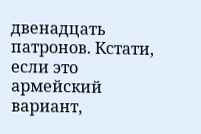двенадцать патронов. Кстати, если это армейский вариант,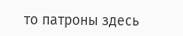то патроны здесь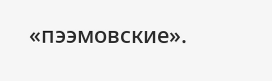«пээмовские».